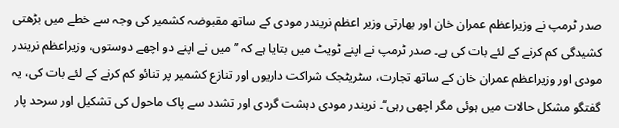صدر ٹرمپ نے وزیراعظم عمران خان اور بھارتی وزیر اعظم نریندر مودی کے ساتھ مقبوضہ کشمیر کی وجہ سے خطے میں بڑھتی کشیدگی کم کرنے کے لئے بات کی ہے۔ صدر ٹرمپ نے اپنے ٹویٹ میں بتایا ہے کہ ’’میں نے اپنے دو اچھے دوستوں، وزیراعظم نریندر مودی اور وزیراعظم عمران خان کے ساتھ تجارت، سٹریٹجک شراکت داریوں اور تنازع کشمیر پر تنائو کم کرنے کے لئے بات کی، یہ گفتگو مشکل حالات میں ہوئی مگر اچھی رہی‘‘۔ نریندر مودی دہشت گردی اور تشدد سے پاک ماحول کی تشکیل اور سرحد پار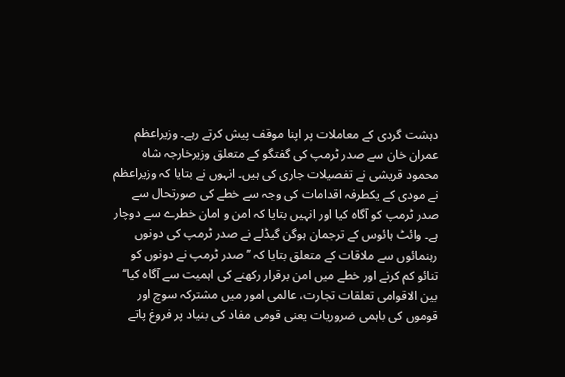دہشت گردی کے معاملات پر اپنا موقف پیش کرتے رہے۔ وزیراعظم عمران خان سے صدر ٹرمپ کی گفتگو کے متعلق وزیرخارجہ شاہ محمود قریشی نے تفصیلات جاری کی ہیں۔ انہوں نے بتایا کہ وزیراعظم نے مودی کے یکطرفہ اقدامات کی وجہ سے خطے کی صورتحال سے صدر ٹرمپ کو آگاہ کیا اور انہیں بتایا کہ امن و امان خطرے سے دوچار ہے۔ وائٹ ہائوس کے ترجمان ہوگن گیڈلے نے صدر ٹرمپ کی دونوں رہنمائوں سے ملاقات کے متعلق بتایا کہ ’’صدر ٹرمپ نے دونوں کو تنائو کم کرنے اور خطے میں امن برقرار رکھنے کی اہمیت سے آگاہ کیا‘‘ بین الاقوامی تعلقات تجارت، عالمی امور میں مشترکہ سوچ اور قوموں کی باہمی ضروریات یعنی قومی مفاد کی بنیاد پر فروغ پاتے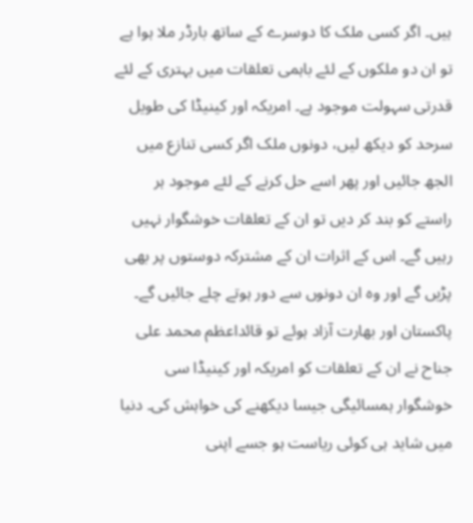ہیں۔ اگر کسی ملک کا دوسرے کے ساتھ بارڈر ملا ہوا ہے تو ان دو ملکوں کے لئے باہمی تعلقات میں بہتری کے لئے قدرتی سہولت موجود ہے۔ امریکہ اور کینیڈا کی طویل سرحد کو دیکھ لیں، دونوں ملک اگر کسی تنازع میں الجھ جائیں اور پھر اسے حل کرنے کے لئے موجود ہر راستے کو بند کر دیں تو ان کے تعلقات خوشگوار نہیں رہیں گے۔ اس کے اثرات ان کے مشترکہ دوستوں پر بھی پڑیں گے اور وہ ان دونوں سے دور ہوتے چلے جائیں گے۔ پاکستان اور بھارت آزاد ہوئے تو قائداعظم محمد علی جناح نے ان کے تعلقات کو امریکہ اور کینیڈا سی خوشگوار ہمسائیگی جیسا دیکھنے کی خواہش کی۔ دنیا میں شاید ہی کوئی ریاست ہو جسے اپنی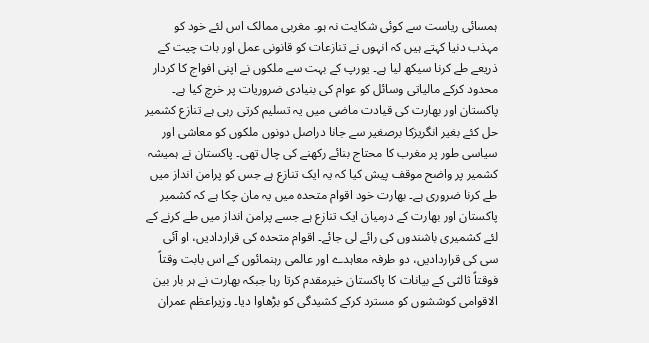ہمسائی ریاست سے کوئی شکایت نہ ہو۔ مغربی ممالک اس لئے خود کو مہذب دنیا کہتے ہیں کہ انہوں نے تنازعات کو قانونی عمل اور بات چیت کے ذریعے طے کرنا سیکھ لیا ہے۔ یورپ کے بہت سے ملکوں نے اپنی افواج کا کردار محدود کرکے مالیاتی وسائل کو عوام کی بنیادی ضروریات پر خرچ کیا ہے۔ پاکستان اور بھارت کی قیادت ماضی میں یہ تسلیم کرتی رہی ہے تنازع کشمیر حل کئے بغیر انگریزکا برصغیر سے جانا دراصل دونوں ملکوں کو معاشی اور سیاسی طور پر مغرب کا محتاج بنائے رکھنے کی چال تھی۔ پاکستان نے ہمیشہ کشمیر پر واضح موقف پیش کیا کہ یہ ایک تنازع ہے جس کو پرامن انداز میں طے کرنا ضروری ہے۔ بھارت خود اقوام متحدہ میں یہ مان چکا ہے کہ کشمیر پاکستان اور بھارت کے درمیان ایک تنازع ہے جسے پرامن انداز میں طے کرنے کے لئے کشمیری باشندوں کی رائے لی جائے۔ اقوام متحدہ کی قراردادیں، او آئی سی کی قراردادیں، دو طرفہ معاہدے اور عالمی رہنمائوں کے اس بابت وقتاً فوقتاً ثالثی کے بیانات کا پاکستان خیرمقدم کرتا رہا جبکہ بھارت نے ہر بار بین الاقوامی کوششوں کو مسترد کرکے کشیدگی کو بڑھاوا دیا۔ وزیراعظم عمران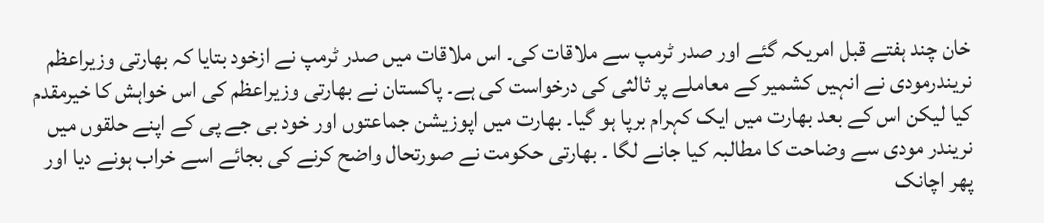خان چند ہفتے قبل امریکہ گئے اور صدر ٹرمپ سے ملاقات کی۔ اس ملاقات میں صدر ٹرمپ نے ازخود بتایا کہ بھارتی وزیراعظم نریندرمودی نے انہیں کشمیر کے معاملے پر ثالثی کی درخواست کی ہے۔ پاکستان نے بھارتی وزیراعظم کی اس خواہش کا خیرمقدم کیا لیکن اس کے بعد بھارت میں ایک کہرام برپا ہو گیا۔ بھارت میں اپوزیشن جماعتوں اور خود بی جے پی کے اپنے حلقوں میں نریندر مودی سے وضاحت کا مطالبہ کیا جانے لگا ۔ بھارتی حکومت نے صورتحال واضح کرنے کی بجائے اسے خراب ہونے دیا اور پھر اچانک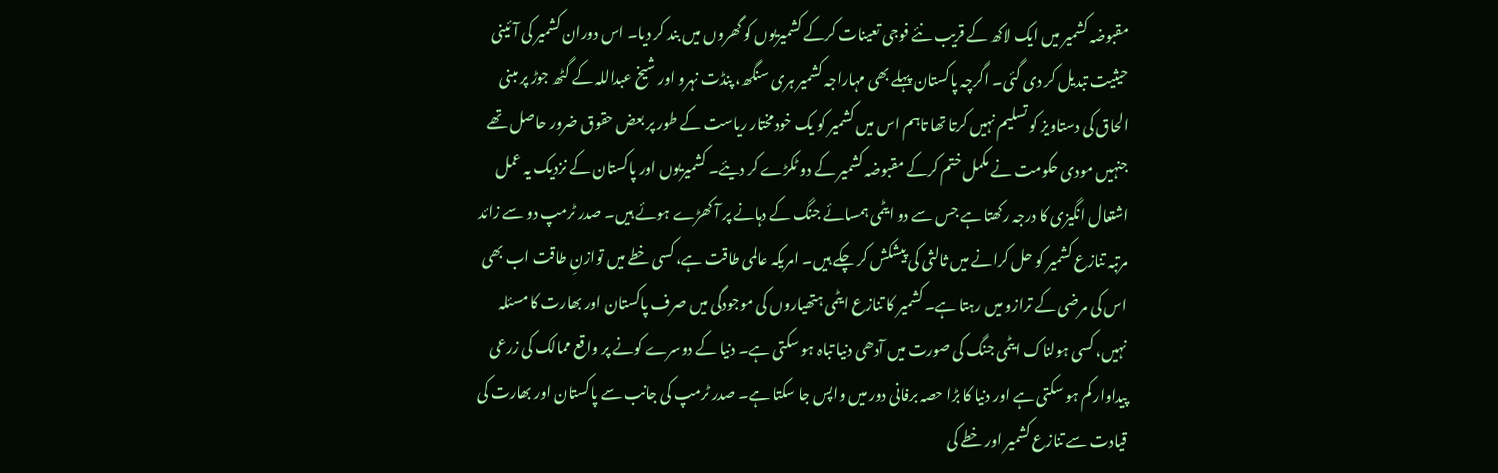مقبوضہ کشمیر میں ایک لاکھ کے قریب نئے فوجی تعینات کرکے کشمیریوں کو گھروں میں بند کر دیا۔ اس دوران کشمیر کی آئینی حیثیت تبدیل کر دی گئی۔ اگرچہ پاکستان پہلے بھی مہاراجہ کشمیر ہری سنگھ، پنڈت نہرو اور شیخ عبداللہ کے گٹھ جوڑ پر مبنی الحاق کی دستاویز کو تسلیم نہیں کرتا تھا تاہم اس میں کشمیر کو یک خودمختار ریاست کے طور پر بعض حقوق ضرور حاصل تھے جنہیں مودی حکومت نے مکمل ختم کرکے مقبوضہ کشمیر کے دو ٹکڑے کر دیئے۔ کشمیریوں اور پاکستان کے نزدیک یہ عمل اشتعال انگیزی کا درجہ رکھتا ہے جس سے دو ایٹمی ہمسائے جنگ کے دہانے پر آ کھڑے ہوئے ہیں۔ صدر ٹرمپ دو سے زائد مرتبہ تنازع کشمیر کو حل کرانے میں ثالثی کی پیشکش کر چکے ہیں۔ امریکہ عالمی طاقت ہے، کسی خطے میں توازنِ طاقت اب بھی اس کی مرضی کے ترازو میں رہتا ہے۔ کشمیر کا تنازع ایٹمی ہتھیاروں کی موجودگی میں صرف پاکستان اور بھارت کا مسئلہ نہیں، کسی ہولناک ایٹمی جنگ کی صورت میں آدھی دنیا تباہ ہو سکتی ہے۔ دنیا کے دوسرے کونے پر واقع ممالک کی زرعی پیداوار کم ہو سکتی ہے اور دنیا کا بڑا حصہ برفانی دور میں واپس جا سکتا ہے۔ صدر ٹرمپ کی جانب سے پاکستان اور بھارت کی قیادت سے تنازع کشمیر اور خطے کی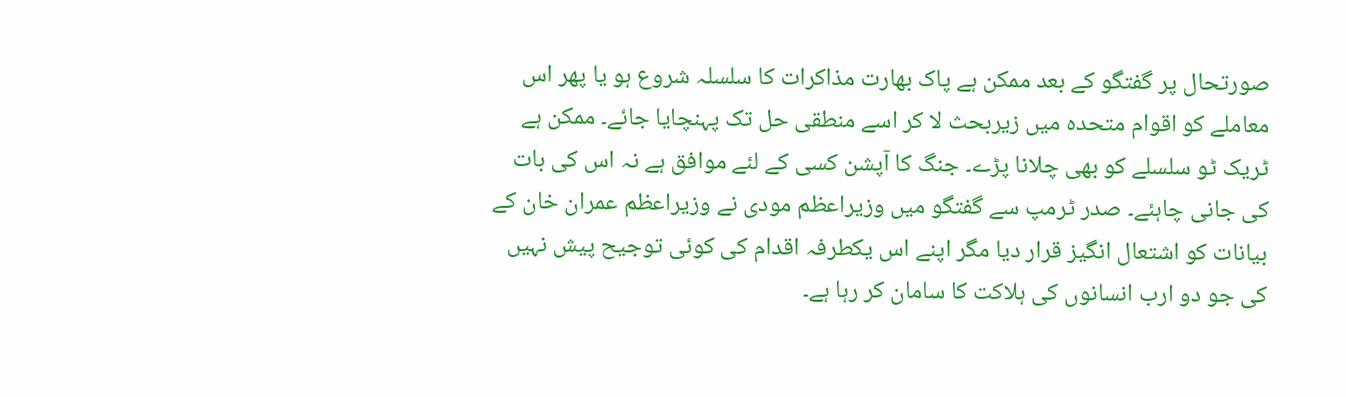صورتحال پر گفتگو کے بعد ممکن ہے پاک بھارت مذاکرات کا سلسلہ شروع ہو یا پھر اس معاملے کو اقوام متحدہ میں زیربحث لا کر اسے منطقی حل تک پہنچایا جائے۔ ممکن ہے ٹریک ٹو سلسلے کو بھی چلانا پڑے۔ جنگ کا آپشن کسی کے لئے موافق ہے نہ اس کی بات کی جانی چاہئے۔ صدر ٹرمپ سے گفتگو میں وزیراعظم مودی نے وزیراعظم عمران خان کے بیانات کو اشتعال انگیز قرار دیا مگر اپنے اس یکطرفہ اقدام کی کوئی توجیح پیش نہیں کی جو دو ارب انسانوں کی ہلاکت کا سامان کر رہا ہے۔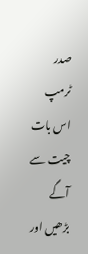صدر ٹرمپ اس بات چیت سے آگے بڑھیں اور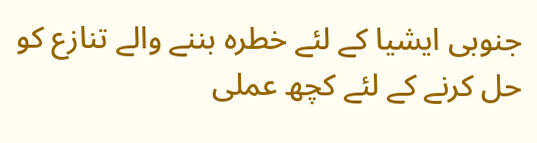جنوبی ایشیا کے لئے خطرہ بننے والے تنازع کو حل کرنے کے لئے کچھ عملی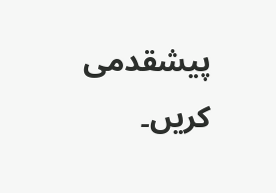پیشقدمی کریں۔